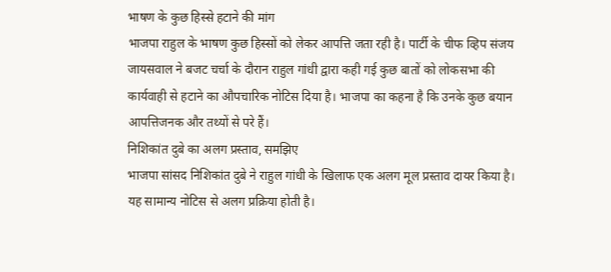भाषण के कुछ हिस्से हटाने की मांग
भाजपा राहुल के भाषण कुछ हिस्सों को लेकर आपत्ति जता रही है। पार्टी के चीफ व्हिप संजय जायसवाल ने बजट चर्चा के दौरान राहुल गांधी द्वारा कही गई कुछ बातों को लोकसभा की कार्यवाही से हटाने का औपचारिक नोटिस दिया है। भाजपा का कहना है कि उनके कुछ बयान आपत्तिजनक और तथ्यों से परे हैं।
निशिकांत दुबे का अलग प्रस्ताव, समझिए
भाजपा सांसद निशिकांत दुबे ने राहुल गांधी के खिलाफ एक अलग मूल प्रस्ताव दायर किया है। यह सामान्य नोटिस से अलग प्रक्रिया होती है।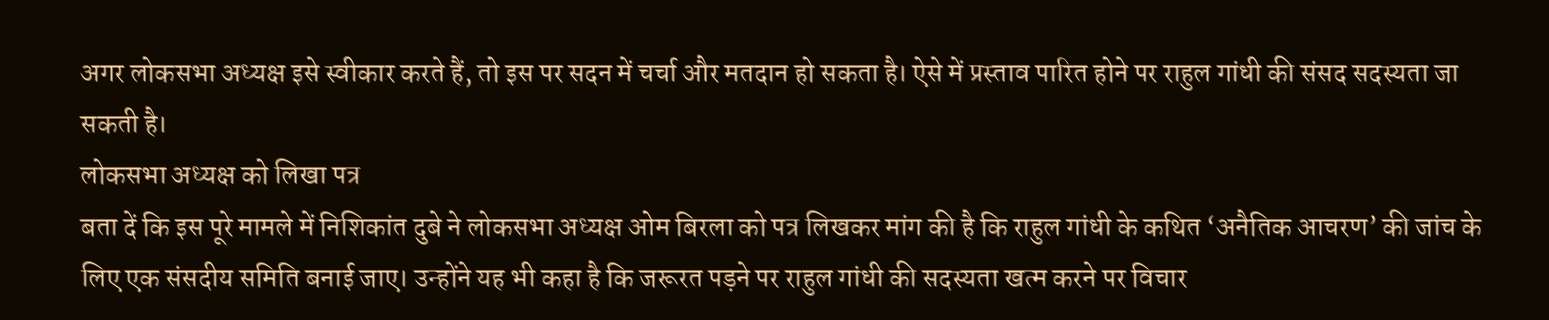अगर लोकसभा अध्यक्ष इसे स्वीकार करते हैं, तो इस पर सदन में चर्चा और मतदान हो सकता है। ऐसे में प्रस्ताव पारित होने पर राहुल गांधी की संसद सदस्यता जा सकती है।
लोकसभा अध्यक्ष को लिखा पत्र
बता दें कि इस पूरे मामले में निशिकांत दुबे ने लोकसभा अध्यक्ष ओम बिरला को पत्र लिखकर मांग की है कि राहुल गांधी के कथित ‘अनैतिक आचरण’ की जांच के लिए एक संसदीय समिति बनाई जाए। उन्होंने यह भी कहा है कि जरूरत पड़ने पर राहुल गांधी की सदस्यता खत्म करने पर विचार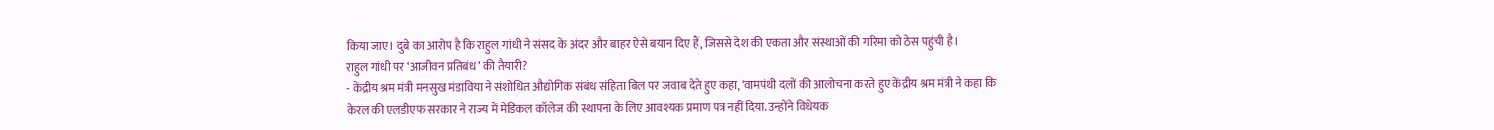किया जाए। दुबे का आरोप है कि राहुल गांधी ने संसद के अंदर और बाहर ऐसे बयान दिए हैं, जिससे देश की एकता और संस्थाओं की गरिमा को ठेस पहुंची है।
राहुल गांधी पर ‘आजीवन प्रतिबंध’ की तैयारी?
- केंद्रीय श्रम मंत्री मनसुख मंडाविया ने संशोधित औद्योगिक संबंध संहिता बिल पर जवाब देते हुए कहा, ‘वामपंथी दलों की आलोचना करते हुए केंद्रीय श्रम मंत्री ने कहा कि केरल की एलडीएफ सरकार ने राज्य में मेडिकल कॉलेज की स्थापना के लिए आवश्यक प्रमाण पत्र नहीं दिया. उन्होंने विधेयक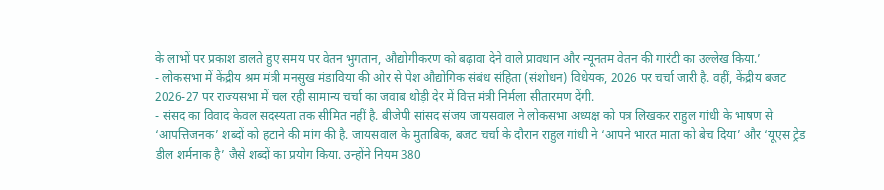के लाभों पर प्रकाश डालते हुए समय पर वेतन भुगतान, औद्योगीकरण को बढ़ावा देने वाले प्रावधान और न्यूनतम वेतन की गारंटी का उल्लेख किया.’
- लोकसभा में केंद्रीय श्रम मंत्री मनसुख मंडाविया की ओर से पेश औद्योगिक संबंध संहिता (संशोधन) विधेयक, 2026 पर चर्चा जारी है. वहीं, केंद्रीय बजट 2026-27 पर राज्यसभा में चल रही सामान्य चर्चा का जवाब थोड़ी देर में वित्त मंत्री निर्मला सीतारमण देंगी.
- संसद का विवाद केवल सदस्यता तक सीमित नहीं है. बीजेपी सांसद संजय जायसवाल ने लोकसभा अध्यक्ष को पत्र लिखकर राहुल गांधी के भाषण से ‘आपत्तिजनक’ शब्दों को हटाने की मांग की है. जायसवाल के मुताबिक, बजट चर्चा के दौरान राहुल गांधी ने ‘आपने भारत माता को बेच दिया’ और ‘यूएस ट्रेड डील शर्मनाक है’ जैसे शब्दों का प्रयोग किया. उन्होंने नियम 380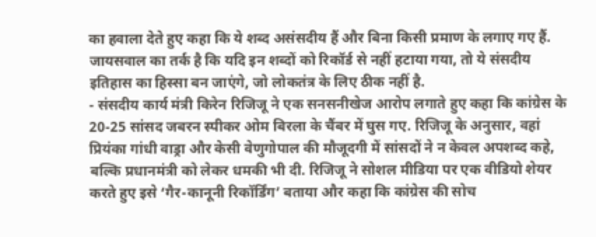का हवाला देते हुए कहा कि ये शब्द असंसदीय हैं और बिना किसी प्रमाण के लगाए गए हैं. जायसवाल का तर्क है कि यदि इन शब्दों को रिकॉर्ड से नहीं हटाया गया, तो ये संसदीय इतिहास का हिस्सा बन जाएंगे, जो लोकतंत्र के लिए ठीक नहीं है.
- संसदीय कार्य मंत्री किरेन रिजिजू ने एक सनसनीखेज आरोप लगाते हुए कहा कि कांग्रेस के 20-25 सांसद जबरन स्पीकर ओम बिरला के चैंबर में घुस गए. रिजिजू के अनुसार, वहां प्रियंका गांधी वाड्रा और केसी वेणुगोपाल की मौजूदगी में सांसदों ने न केवल अपशब्द कहे, बल्कि प्रधानमंत्री को लेकर धमकी भी दी. रिजिजू ने सोशल मीडिया पर एक वीडियो शेयर करते हुए इसे ‘गैर-कानूनी रिकॉर्डिंग’ बताया और कहा कि कांग्रेस की सोच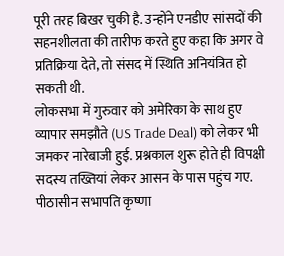पूरी तरह बिखर चुकी है. उन्होंने एनडीए सांसदों की सहनशीलता की तारीफ करते हुए कहा कि अगर वे प्रतिक्रिया देते, तो संसद में स्थिति अनियंत्रित हो सकती थी.
लोकसभा में गुरुवार को अमेरिका के साथ हुए व्यापार समझौते (US Trade Deal) को लेकर भी जमकर नारेबाजी हुई. प्रश्नकाल शुरू होते ही विपक्षी सदस्य तख्तियां लेकर आसन के पास पहुंच गए. पीठासीन सभापति कृष्णा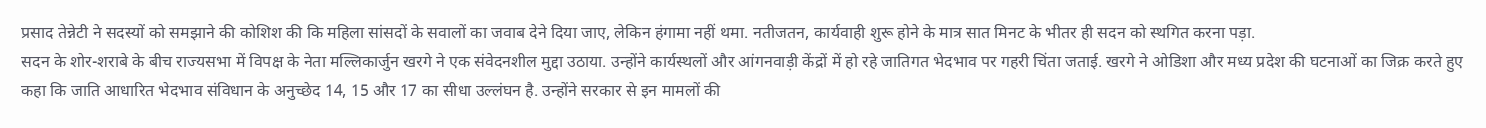प्रसाद तेन्नेटी ने सदस्यों को समझाने की कोशिश की कि महिला सांसदों के सवालों का जवाब देने दिया जाए, लेकिन हंगामा नहीं थमा. नतीजतन, कार्यवाही शुरू होने के मात्र सात मिनट के भीतर ही सदन को स्थगित करना पड़ा.
सदन के शोर-शराबे के बीच राज्यसभा में विपक्ष के नेता मल्लिकार्जुन खरगे ने एक संवेदनशील मुद्दा उठाया. उन्होंने कार्यस्थलों और आंगनवाड़ी केंद्रों में हो रहे जातिगत भेदभाव पर गहरी चिंता जताई. खरगे ने ओडिशा और मध्य प्रदेश की घटनाओं का जिक्र करते हुए कहा कि जाति आधारित भेदभाव संविधान के अनुच्छेद 14, 15 और 17 का सीधा उल्लंघन है. उन्होंने सरकार से इन मामलों की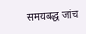समयबद्ध जांच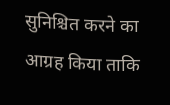सुनिश्चित करने का आग्रह किया ताकि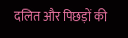दलित और पिछड़ों की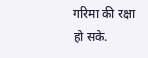गरिमा की रक्षा हो सके.